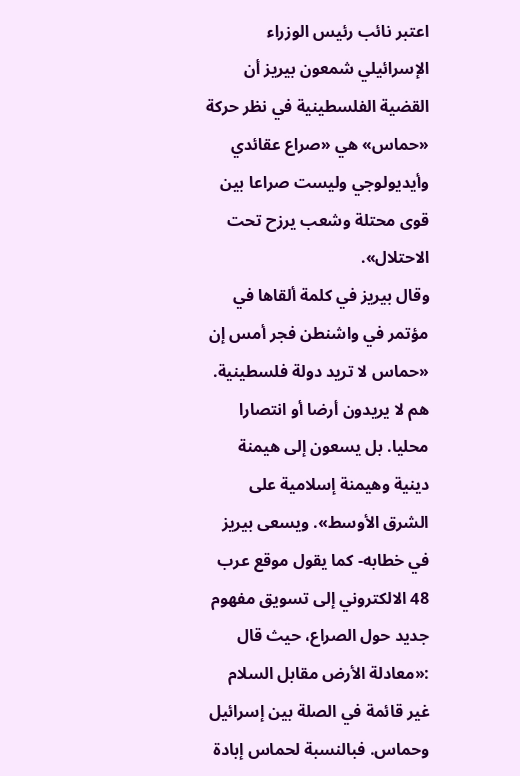اعتبر نائب رئيس الوزراء الإسرائيلي شمعون بيريز أن القضية الفلسطينية في نظر حركة «حماس» هي «صراع عقائدي وأيديولوجي وليست صراعا بين قوى محتلة وشعب يرزح تحت الاحتلال».
وقال بيريز في كلمة ألقاها في مؤتمر في واشنطن فجر أمس إن «حماس لا تريد دولة فلسطينية. هم لا يريدون أرضا أو انتصارا محليا. بل يسعون إلى هيمنة دينية وهيمنة إسلامية على الشرق الأوسط». ويسعى بيريز في خطابه- كما يقول موقع عرب 48 الالكتروني إلى تسويق مفهوم جديد حول الصراع، حيث قال :«معادلة الأرض مقابل السلام غير قائمة في الصلة بين إسرائيل وحماس. فبالنسبة لحماس إبادة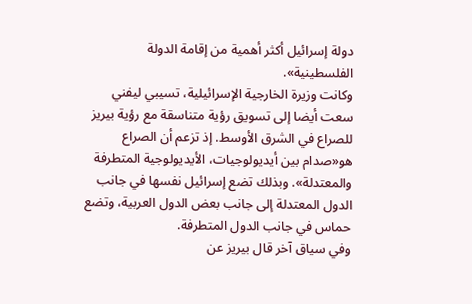دولة إسرائيل أكثر أهمية من إقامة الدولة الفلسطينية».
وكانت وزيرة الخارجية الإسرائيلية، تسيبي ليفني سعت أيضا إلى تسويق رؤية متناسقة مع رؤية بيريز للصراع في الشرق الأوسط. إذ تزعم أن الصراع هو«صدام بين أيديولوجيات، الأيديولوجية المتطرفة والمعتدلة». وبذلك تضع إسرائيل نفسها في جانب الدول المعتدلة إلى جانب بعض الدول العربية، وتضع حماس في جانب الدول المتطرفة.
وفي سياق آخر قال بيريز عن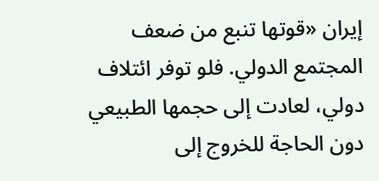إيران «قوتها تنبع من ضعف المجتمع الدولي. فلو توفر ائتلاف دولي، لعادت إلى حجمها الطبيعي دون الحاجة للخروج إلى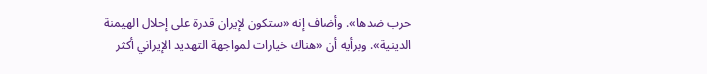حرب ضدها». وأضاف إنه «ستكون لإيران قدرة على إحلال الهيمنة الدينية». وبرأيه أن «هناك خيارات لمواجهة التهديد الإيراني أكثر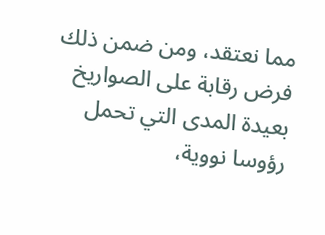مما نعتقد، ومن ضمن ذلك فرض رقابة على الصواريخ بعيدة المدى التي تحمل رؤوسا نووية،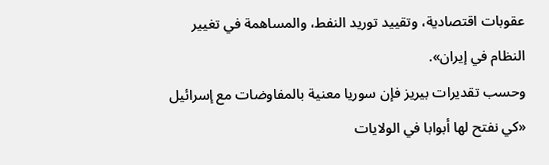عقوبات اقتصادية، وتقييد توريد النفط، والمساهمة في تغيير النظام في إيران».
وحسب تقديرات بيريز فإن سوريا معنية بالمفاوضات مع إسرائيل «كي نفتح لها أبوابا في الولايات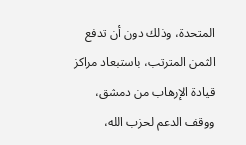المتحدة، وذلك دون أن تدفع الثمن المترتب، باستبعاد مراكز قيادة الإرهاب من دمشق، ووقف الدعم لحزب الله،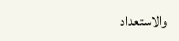والاستعداد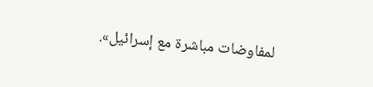لمفاوضات مباشرة مع إسرائيل».